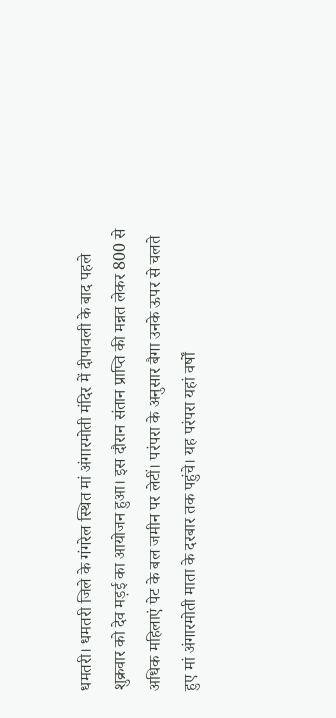धमतरी। धमतरी जिले के गंगरेल स्थित मां अंगारमोती मंदिर में दीपावली के बाद पहले शुक्रवार को देव मड़ई का आयोजन हुआ। इस दौरान संतान प्राप्ति की मन्नत लेकर 800 से अधिक महिलाएं पेट के बल जमीन पर लेटीं। परंपरा के अनुसार बैगा उनके ऊपर से चलते हुए मां अंगारमोती माता के दरबार तक पहुंचे। यह परंपरा यहां वर्षों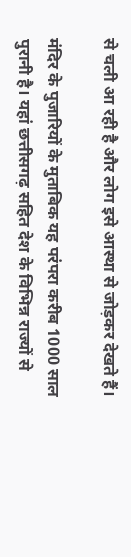से चली आ रही है और लोग इसे आस्था से जोड़कर देखते हैं।

मंदिर के पुजारियों के मुताबिक यह परंपरा करीब 1000 साल पुरानी है। यहां छत्तीसगढ़ सहित देश के विभिन्न राज्यों से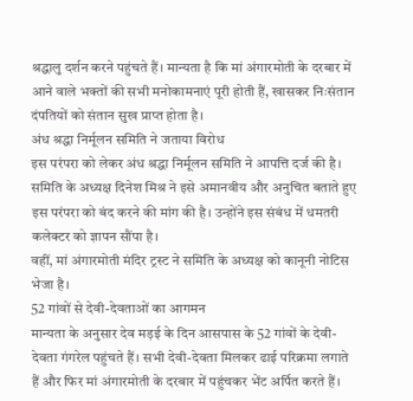श्रद्धालु दर्शन करने पहुंचते हैं। मान्यता है कि मां अंगारमोती के दरबार में आने वाले भक्तों की सभी मनोकामनाएं पूरी होती हैं, खासकर निःसंतान दंपतियों को संतान सुख प्राप्त होता है।
अंध श्रद्धा निर्मूलन समिति ने जताया विरोध
इस परंपरा को लेकर अंध श्रद्धा निर्मूलन समिति ने आपत्ति दर्ज की है। समिति के अध्यक्ष दिनेश मिश्र ने इसे अमानवीय और अनुचित बताते हुए इस परंपरा को बंद करने की मांग की है। उन्होंने इस संबंध में धमतरी कलेक्टर को ज्ञापन सौंपा है।
वहीं, मां अंगारमोती मंदिर ट्रस्ट ने समिति के अध्यक्ष को कानूनी नोटिस भेजा है।
52 गांवों से देवी-देवताओं का आगमन
मान्यता के अनुसार देव मड़ई के दिन आसपास के 52 गांवों के देवी-देवता गंगरेल पहुंचते हैं। सभी देवी-देवता मिलकर ढाई परिक्रमा लगाते हैं और फिर मां अंगारमोती के दरबार में पहुंचकर भेंट अर्पित करते हैं।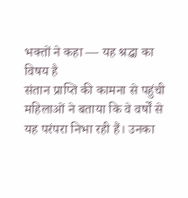भक्तों ने कहा — यह श्रद्धा का विषय है
संतान प्राप्ति की कामना से पहुंची महिलाओं ने बताया कि वे वर्षों से यह परंपरा निभा रही हैं। उनका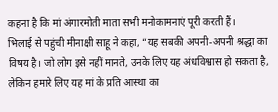कहना है कि मां अंगारमोती माता सभी मनोकामनाएं पूरी करती हैं।
भिलाई से पहुंची मीनाक्षी साहू ने कहा, “यह सबकी अपनी-अपनी श्रद्धा का विषय है। जो लोग इसे नहीं मानते, उनके लिए यह अंधविश्वास हो सकता है, लेकिन हमारे लिए यह मां के प्रति आस्था का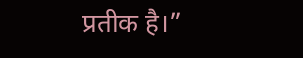प्रतीक है।”